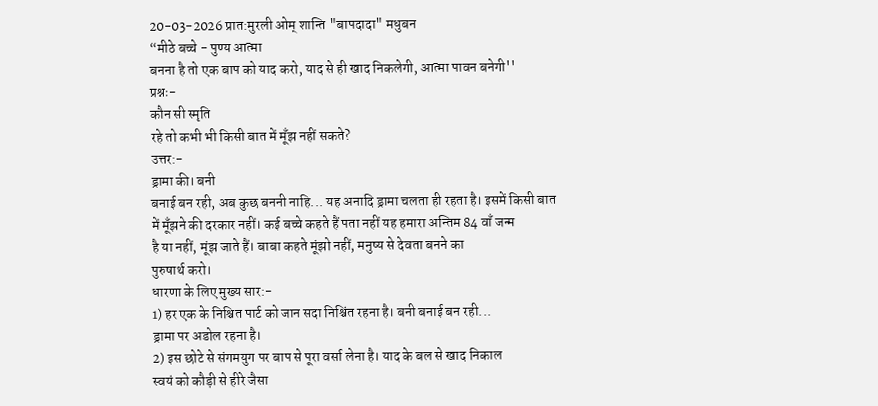20-03-2026 प्रात:मुरली ओम् शान्ति "बापदादा" मधुबन
“मीठे बच्चे - पुण्य आत्मा
बनना है तो एक बाप को याद करो, याद से ही खाद निकलेगी, आत्मा पावन बनेगी''
प्रश्नः-
कौन सी स्मृति
रहे तो कभी भी किसी बात में मूँझ नहीं सकते?
उत्तर:-
ड्रामा की। बनी
बनाई बन रही, अब कुछ बननी नाहि... यह अनादि ड्रामा चलता ही रहता है। इसमें किसी बात
में मूँझने की दरकार नहीं। कई बच्चे कहते हैं पता नहीं यह हमारा अन्तिम 84 वाँ जन्म
है या नहीं, मूंझ जाते हैं। बाबा कहते मूंझो नहीं, मनुष्य से देवता बनने का
पुरुषार्थ करो।
धारणा के लिए मुख्य सार:-
1) हर एक के निश्चित पार्ट को जान सदा निश्चिंत रहना है। बनी बनाई बन रही...
ड्रामा पर अडोल रहना है।
2) इस छोटे से संगमयुग पर बाप से पूरा वर्सा लेना है। याद के बल से खाद निकाल
स्वयं को कौड़ी से हीरे जैसा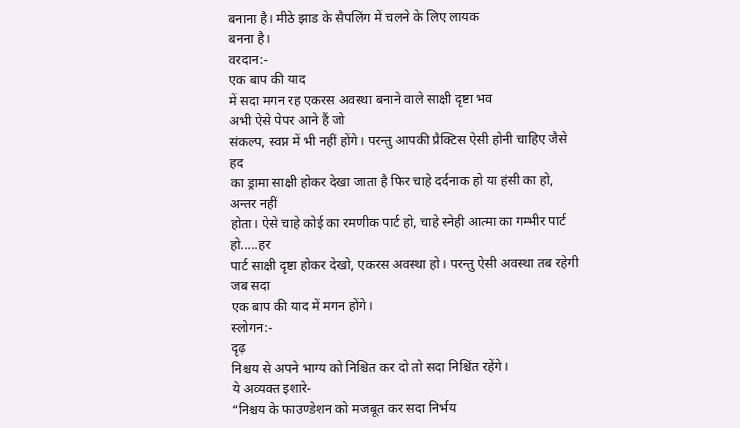बनाना है। मीठे झाड के सैपलिंग में चलने के लिए लायक
बनना है।
वरदान:-
एक बाप की याद
में सदा मगन रह एकरस अवस्था बनाने वाले साक्षी दृष्टा भव
अभी ऐसे पेपर आने हैं जो
संकल्प, स्वप्न में भी नहीं होंगे। परन्तु आपकी प्रैक्टिस ऐसी होनी चाहिए जैसे हद
का ड्रामा साक्षी होकर देखा जाता है फिर चाहे दर्दनाक हो या हंसी का हो, अन्तर नहीं
होता। ऐसे चाहे कोई का रमणीक पार्ट हो, चाहे स्नेही आत्मा का गम्भीर पार्ट हो.....हर
पार्ट साक्षी दृष्टा होकर देखो, एकरस अवस्था हो। परन्तु ऐसी अवस्था तब रहेगी जब सदा
एक बाप की याद में मगन होंगे।
स्लोगन:-
दृढ़
निश्चय से अपने भाग्य को निश्चित कर दो तो सदा निश्चिंत रहेंगे।
ये अव्यक्त इशारे-
“निश्चय के फाउण्डेशन को मजबूत कर सदा निर्भय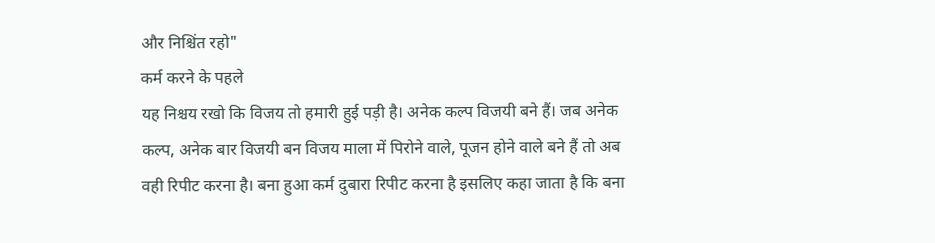और निश्चिंत रहो"
कर्म करने के पहले
यह निश्चय रखो कि विजय तो हमारी हुई पड़ी है। अनेक कल्प विजयी बने हैं। जब अनेक
कल्प, अनेक बार विजयी बन विजय माला में पिरोने वाले, पूजन होने वाले बने हैं तो अब
वही रिपीट करना है। बना हुआ कर्म दुबारा रिपीट करना है इसलिए कहा जाता है कि बना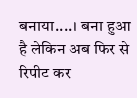बनाया....। बना हुआ है लेकिन अब फिर से रिपीट कर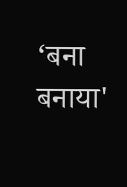‘बना बनाया'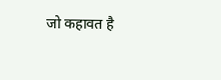जो कहावत है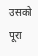उसको पूरा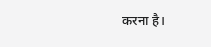करना है।